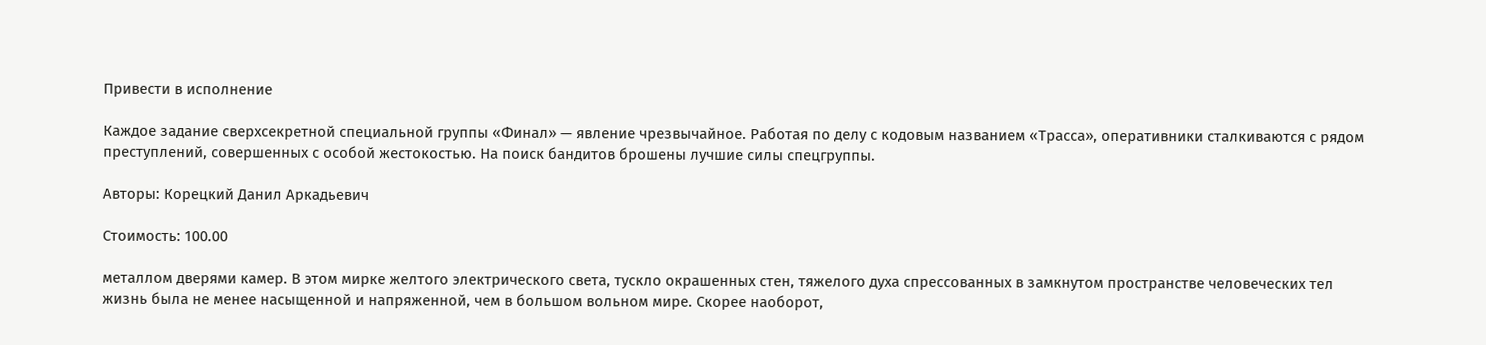Привести в исполнение

Каждое задание сверхсекретной специальной группы «Финал» — явление чрезвычайное. Работая по делу с кодовым названием «Трасса», оперативники сталкиваются с рядом преступлений, совершенных с особой жестокостью. На поиск бандитов брошены лучшие силы спецгруппы.

Авторы: Корецкий Данил Аркадьевич

Стоимость: 100.00

металлом дверями камер. В этом мирке желтого электрического света, тускло окрашенных стен, тяжелого духа спрессованных в замкнутом пространстве человеческих тел жизнь была не менее насыщенной и напряженной, чем в большом вольном мире. Скорее наоборот,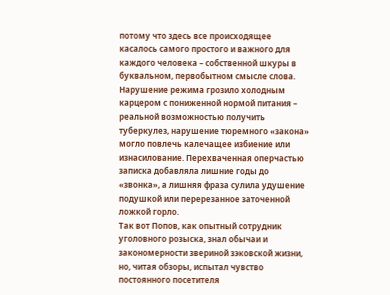потому что здесь все происходящее касалось самого простого и важного для каждого человека – собственной шкуры в буквальном, первобытном смысле слова.
Нарушение режима грозило холодным карцером с пониженной нормой питания – реальной возможностью получить туберкулез, нарушение тюремного «закона» могло повлечь калечащее избиение или изнасилование. Перехваченная оперчастью записка добавляла лишние годы до «звонка», а лишняя фраза сулила удушение подушкой или перерезанное заточенной ложкой горло.
Так вот Попов, как опытный сотрудник уголовного розыска, знал обычаи и закономерности звериной зэковской жизни, но, читая обзоры, испытал чувство постоянного посетителя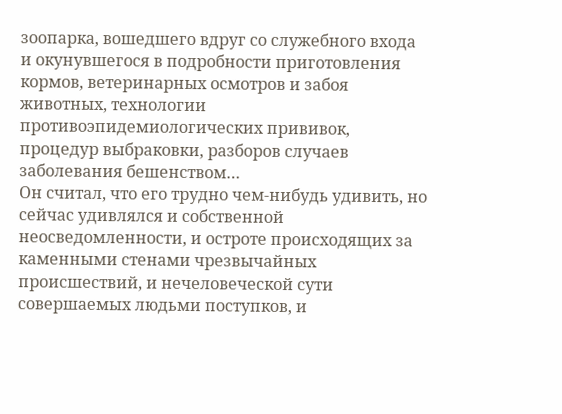зоопарка, вошедшего вдруг со служебного входа и окунувшегося в подробности приготовления кормов, ветеринарных осмотров и забоя животных, технологии противоэпидемиологических прививок, процедур выбраковки, разборов случаев заболевания бешенством…
Он считал, что его трудно чем-нибудь удивить, но сейчас удивлялся и собственной неосведомленности, и остроте происходящих за каменными стенами чрезвычайных происшествий, и нечеловеческой сути совершаемых людьми поступков, и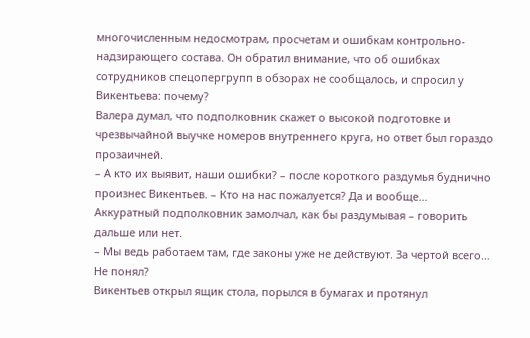многочисленным недосмотрам, просчетам и ошибкам контрольно-надзирающего состава. Он обратил внимание, что об ошибках сотрудников спецопергрупп в обзорах не сообщалось, и спросил у Викентьева: почему?
Валера думал, что подполковник скажет о высокой подготовке и чрезвычайной выучке номеров внутреннего круга, но ответ был гораздо прозаичней.
– А кто их выявит, наши ошибки? – после короткого раздумья буднично произнес Викентьев. – Кто на нас пожалуется? Да и вообще…
Аккуратный подполковник замолчал, как бы раздумывая – говорить дальше или нет.
– Мы ведь работаем там, где законы уже не действуют. За чертой всего… Не понял?
Викентьев открыл ящик стола, порылся в бумагах и протянул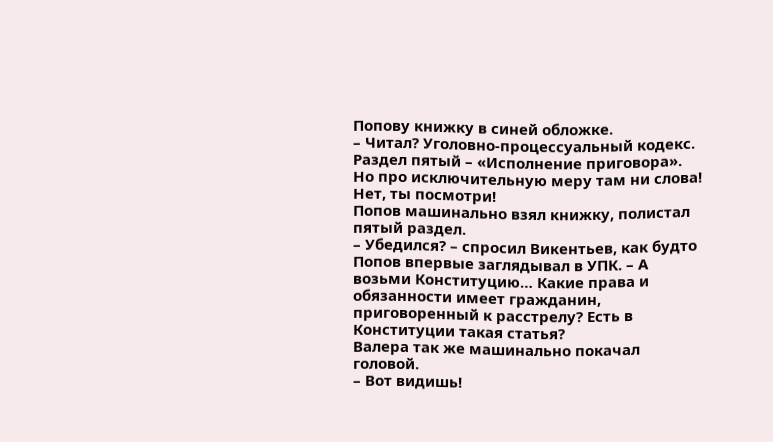Попову книжку в синей обложке.
– Читал? Уголовно-процессуальный кодекс. Раздел пятый – «Исполнение приговора». Но про исключительную меру там ни слова! Нет, ты посмотри!
Попов машинально взял книжку, полистал пятый раздел.
– Убедился? – спросил Викентьев, как будто Попов впервые заглядывал в УПК. – А возьми Конституцию… Какие права и обязанности имеет гражданин, приговоренный к расстрелу? Есть в Конституции такая статья?
Валера так же машинально покачал головой.
– Вот видишь!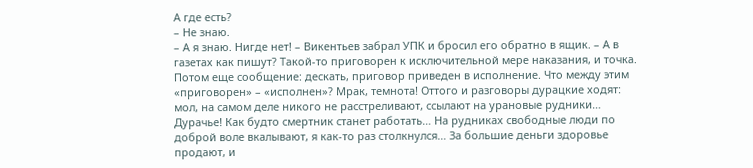А где есть?
– Не знаю.
– А я знаю. Нигде нет! – Викентьев забрал УПК и бросил его обратно в ящик. – А в газетах как пишут? Такой-то приговорен к исключительной мере наказания, и точка. Потом еще сообщение: дескать, приговор приведен в исполнение. Что между этим «приговорен» – «исполнен»? Мрак, темнота! Оттого и разговоры дурацкие ходят: мол, на самом деле никого не расстреливают, ссылают на урановые рудники… Дурачье! Как будто смертник станет работать… На рудниках свободные люди по доброй воле вкалывают, я как-то раз столкнулся… За большие деньги здоровье продают, и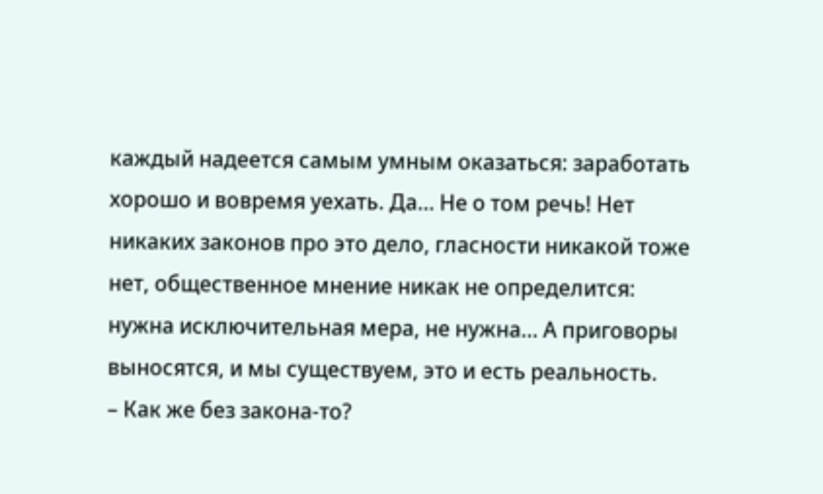каждый надеется самым умным оказаться: заработать хорошо и вовремя уехать. Да… Не о том речь! Нет никаких законов про это дело, гласности никакой тоже нет, общественное мнение никак не определится: нужна исключительная мера, не нужна… А приговоры выносятся, и мы существуем, это и есть реальность.
– Как же без закона-то?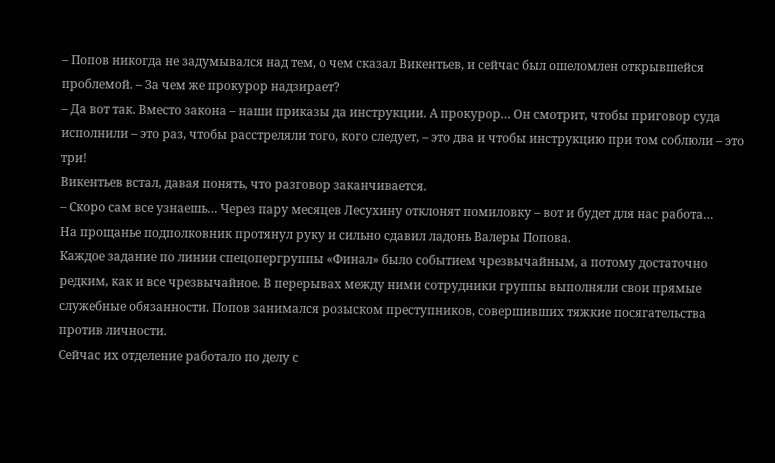– Попов никогда не задумывался над тем, о чем сказал Викентьев, и сейчас был ошеломлен открывшейся проблемой. – За чем же прокурор надзирает?
– Да вот так. Вместо закона – наши приказы да инструкции. А прокурор… Он смотрит, чтобы приговор суда исполнили – это раз, чтобы расстреляли того, кого следует, – это два и чтобы инструкцию при том соблюли – это три!
Викентьев встал, давая понять, что разговор заканчивается.
– Скоро сам все узнаешь… Через пару месяцев Лесухину отклонят помиловку – вот и будет для нас работа…
На прощанье подполковник протянул руку и сильно сдавил ладонь Валеры Попова.
Каждое задание по линии спецопергруппы «Финал» было событием чрезвычайным, а потому достаточно редким, как и все чрезвычайное. В перерывах между ними сотрудники группы выполняли свои прямые служебные обязанности. Попов занимался розыском преступников, совершивших тяжкие посягательства против личности.
Сейчас их отделение работало по делу с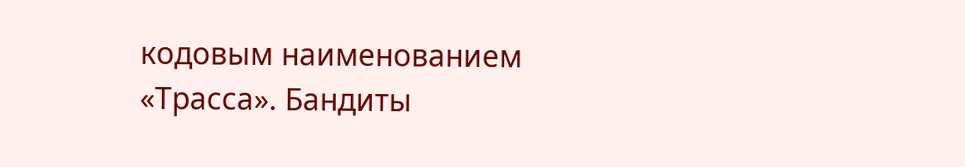кодовым наименованием «Трасса». Бандиты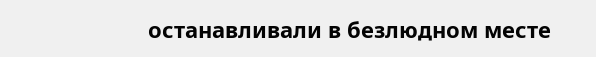останавливали в безлюдном месте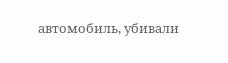автомобиль, убивали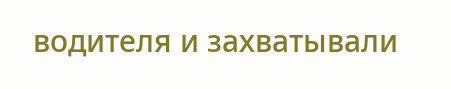водителя и захватывали